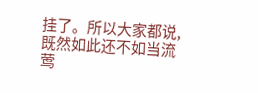挂了。所以大家都说,既然如此还不如当流莺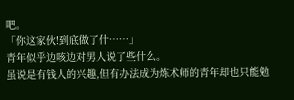吧。
「你这家伙!到底做了什……」
青年似乎边咳边对男人说了些什么。
虽说是有钱人的兴趣,但有办法成为炼术师的青年却也只能勉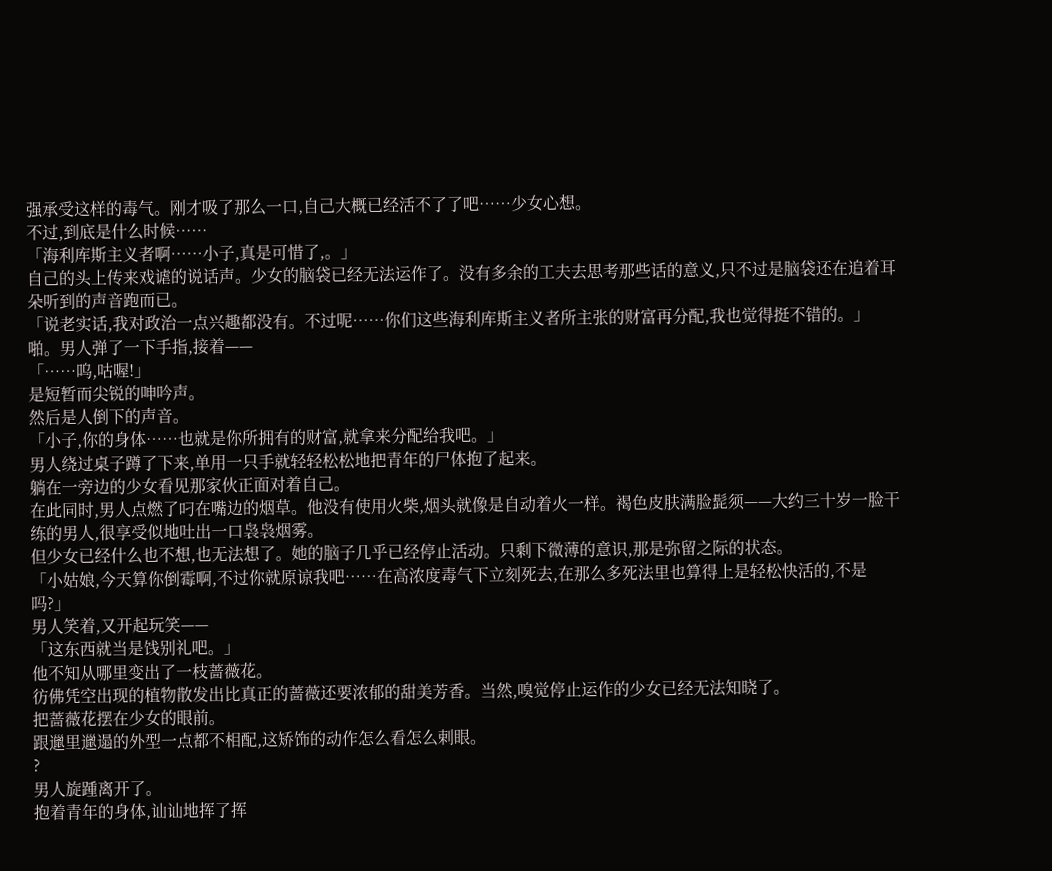强承受这样的毒气。刚才吸了那么一口,自己大概已经活不了了吧……少女心想。
不过,到底是什么时候……
「海利库斯主义者啊……小子,真是可惜了,。」
自己的头上传来戏谑的说话声。少女的脑袋已经无法运作了。没有多余的工夫去思考那些话的意义,只不过是脑袋还在追着耳朵听到的声音跑而已。
「说老实话,我对政治一点兴趣都没有。不过呢……你们这些海利库斯主义者所主张的财富再分配,我也觉得挺不错的。」
啪。男人弹了一下手指,接着——
「……呜,咕喔!」
是短暂而尖锐的呻吟声。
然后是人倒下的声音。
「小子,你的身体……也就是你所拥有的财富,就拿来分配给我吧。」
男人绕过桌子蹲了下来,单用一只手就轻轻松松地把青年的尸体抱了起来。
躺在一旁边的少女看见那家伙正面对着自己。
在此同时,男人点燃了叼在嘴边的烟草。他没有使用火柴,烟头就像是自动着火一样。褐色皮肤满脸髭须——大约三十岁一脸干练的男人,很享受似地吐出一口袅袅烟雾。
但少女已经什么也不想,也无法想了。她的脑子几乎已经停止活动。只剩下微薄的意识,那是弥留之际的状态。
「小姑娘,今天算你倒霉啊,不过你就原谅我吧……在高浓度毒气下立刻死去,在那么多死法里也算得上是轻松快活的,不是吗?」
男人笑着,又开起玩笑——
「这东西就当是饯别礼吧。」
他不知从哪里变出了一枝蔷薇花。
彷佛凭空出现的植物散发出比真正的蔷薇还要浓郁的甜美芳香。当然,嗅觉停止运作的少女已经无法知晓了。
把蔷薇花摆在少女的眼前。
跟邋里邋遢的外型一点都不相配,这矫饰的动作怎么看怎么剌眼。
?
男人旋踵离开了。
抱着青年的身体,讪讪地挥了挥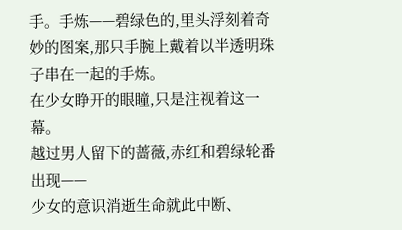手。手炼——碧绿色的,里头浮刻着奇妙的图案,那只手腕上戴着以半透明珠子串在一起的手炼。
在少女睁开的眼瞳,只是注视着这一幕。
越过男人留下的蔷薇,赤红和碧绿轮番出现——
少女的意识消逝生命就此中断、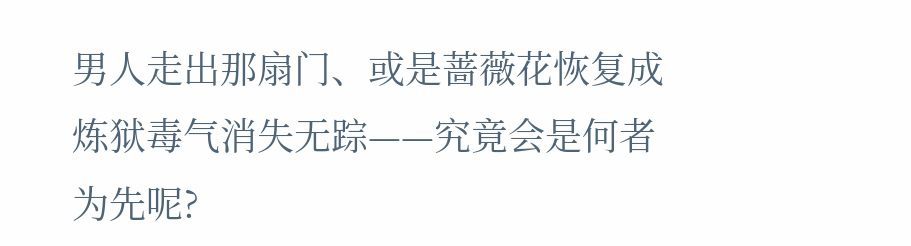男人走出那扇门、或是蔷薇花恢复成炼狱毒气消失无踪——究竟会是何者为先呢?